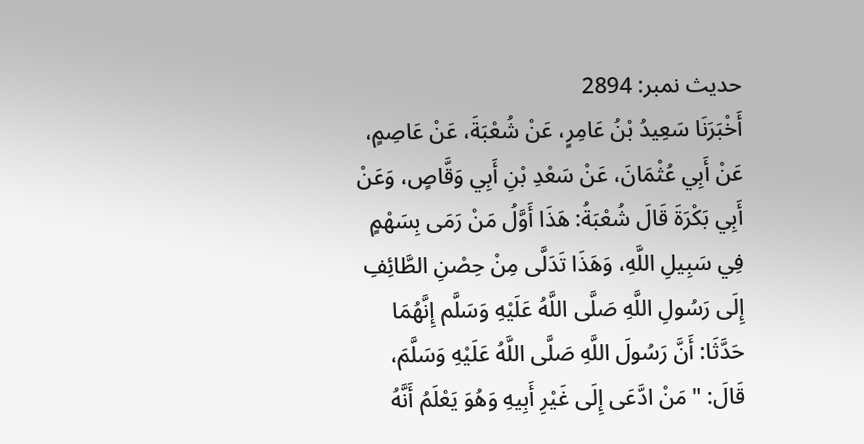حدیث نمبر: 2894
أَخْبَرَنَا سَعِيدُ بْنُ عَامِرٍ، عَنْ شُعْبَةَ، عَنْ عَاصِمٍ، عَنْ أَبِي عُثْمَانَ، عَنْ سَعْدِ بْنِ أَبِي وَقَّاصٍ، وَعَنْ أَبِي بَكْرَةَ قَالَ شُعْبَةُ: هَذَا أَوَّلُ مَنْ رَمَى بِسَهْمٍ فِي سَبِيلِ اللَّهِ، وَهَذَا تَدَلَّى مِنْ حِصْنِ الطَّائِفِ إِلَى رَسُولِ اللَّهِ صَلَّى اللَّهُ عَلَيْهِ وَسَلَّم إِنَّهُمَا حَدَّثَا: أَنَّ رَسُولَ اللَّهِ صَلَّى اللَّهُ عَلَيْهِ وَسَلَّمَ، قَالَ: "مَنْ ادَّعَى إِلَى غَيْرِ أَبِيهِ وَهُوَ يَعْلَمُ أَنَّهُ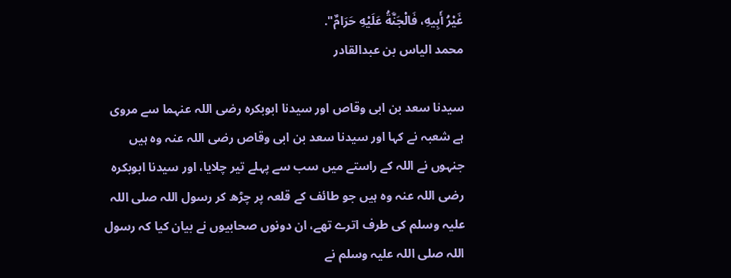غَيْرُ أَبِيهِ، فَالْجَنَّةُ عَلَيْهِ حَرَامٌ".
محمد الیاس بن عبدالقادر

سیدنا سعد بن ابی وقاص اور سیدنا ابوبکرہ رضی اللہ عنہما سے مروی ہے شعبہ نے کہا اور سیدنا سعد بن ابی وقاص رضی اللہ عنہ وہ ہیں جنہوں نے اللہ کے راستے میں سب سے پہلے تیر چلایا، اور سیدنا ابوبکرہ رضی اللہ عنہ وہ ہیں جو طائف کے قلعہ پر چڑھ کر رسول اللہ صلی اللہ علیہ وسلم کی طرف اترے تھے، ان دونوں صحابیوں نے بیان کیا کہ رسول اللہ صلی اللہ علیہ وسلم نے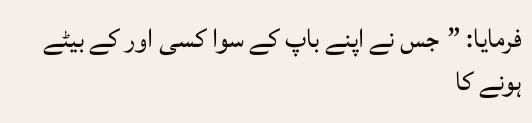فرمایا: ”جس نے اپنے باپ کے سوا کسی اور کے بیٹے ہونے کا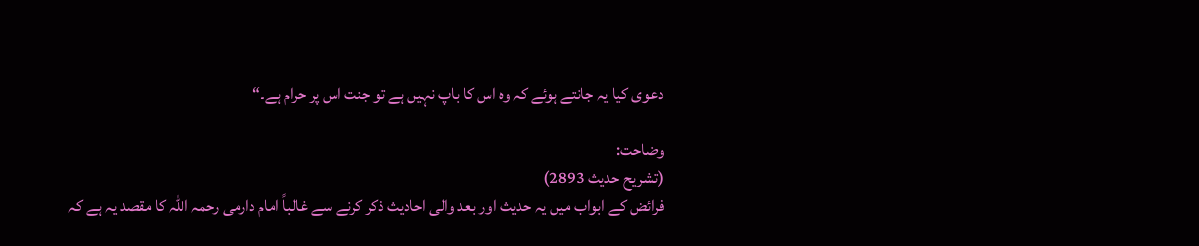دعوی کیا یہ جانتے ہوئے کہ وہ اس کا باپ نہیں ہے تو جنت اس پر حرام ہے۔“

وضاحت:
(تشریح حدیث 2893)
فرائض کے ابواب میں یہ حدیث اور بعد والی احادیث ذکر کرنے سے غالباً امام دارمی رحمہ اللہ کا مقصد یہ ہے کہ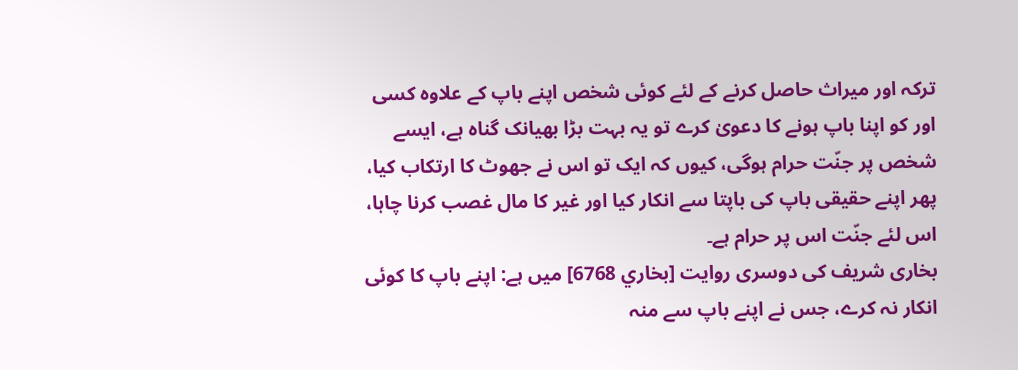ترکہ اور میراث حاصل کرنے کے لئے کوئی شخص اپنے باپ کے علاوہ کسی اور کو اپنا باپ ہونے کا دعویٰ کرے تو یہ بہت بڑا بھیانک گناہ ہے، ایسے شخص پر جنّت حرام ہوگی، کیوں کہ ایک تو اس نے جھوٹ کا ارتکاب کیا، پھر اپنے حقیقی باپ کی باپتا سے انکار کیا اور غیر کا مال غصب کرنا چاہا، اس لئے جنّت اس پر حرام ہے۔
بخاری شریف کی دوسری روایت [بخاري 6768] میں ہے: اپنے باپ کا کوئی انکار نہ کرے، جس نے اپنے باپ سے منہ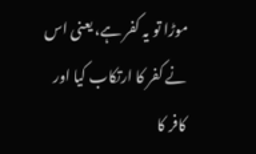موڑا تو یہ کفر ہے، یعنی اس نے کفر کا ارتکاب کیا اور کافر کا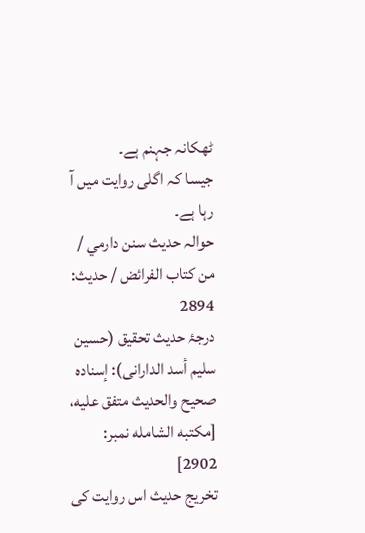ٹھکانہ جہنم ہے۔
جیسا کہ اگلی روایت میں آ رہا ہے۔
حوالہ حدیث سنن دارمي / من كتاب الفرائض / حدیث: 2894
درجۂ حدیث تحقیق (حسین سلیم أسد الدارانی): إسناده صحيح والحديث متفق عليه، [مكتبه الشامله نمبر: 2902]
تخریج حدیث اس روایت کی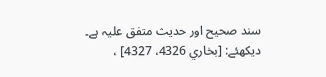سند صحیح اور حدیث متفق علیہ ہے۔ دیکھئے: [بخاري 4326، 4327] ،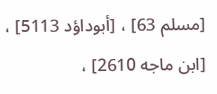[مسلم 63] ، [أبوداؤد 5113] ، [ابن ماجه 2610] ،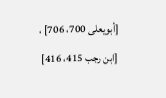[أبويعلی 700، 706] ، [ابن رجب 415، 416]